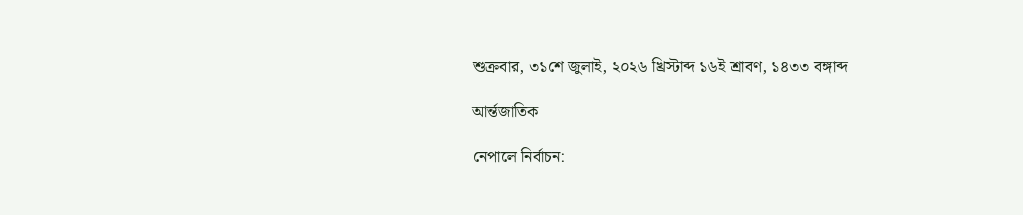শুক্রবার, ৩১শে জুলাই, ২০২৬ খ্রিস্টাব্দ ১৬ই শ্রাবণ, ১৪৩৩ বঙ্গাব্দ

আর্ন্তজাতিক

নেপালে নির্বাচন: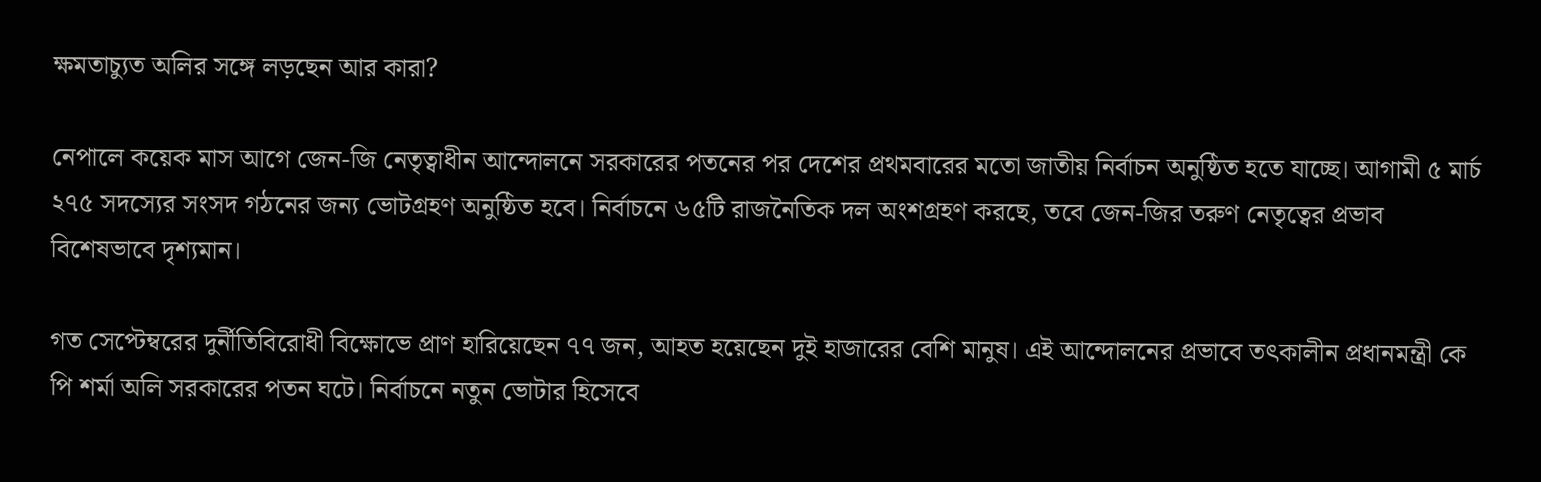ক্ষমতাচ্যুত অলির সঙ্গে লড়ছেন আর কারা?

নেপালে কয়েক মাস আগে জেন-জি নেতৃত্বাধীন আন্দোলনে সরকারের পতনের পর দেশের প্রথমবারের মতো জাতীয় নির্বাচন অনুষ্ঠিত হতে যাচ্ছে। আগামী ৫ মার্চ ২৭৫ সদস্যের সংসদ গঠনের জন্য ভোটগ্রহণ অনুষ্ঠিত হবে। নির্বাচনে ৬৫টি রাজনৈতিক দল অংশগ্রহণ করছে, তবে জেন-জির তরুণ নেতৃত্বের প্রভাব বিশেষভাবে দৃশ্যমান।

গত সেপ্টেম্বরের দুর্নীতিবিরোধী বিক্ষোভে প্রাণ হারিয়েছেন ৭৭ জন, আহত হয়েছেন দুই হাজারের বেশি মানুষ। এই আন্দোলনের প্রভাবে তৎকালীন প্রধানমন্ত্রী কে পি শর্মা অলি সরকারের পতন ঘটে। নির্বাচনে নতুন ভোটার হিসেবে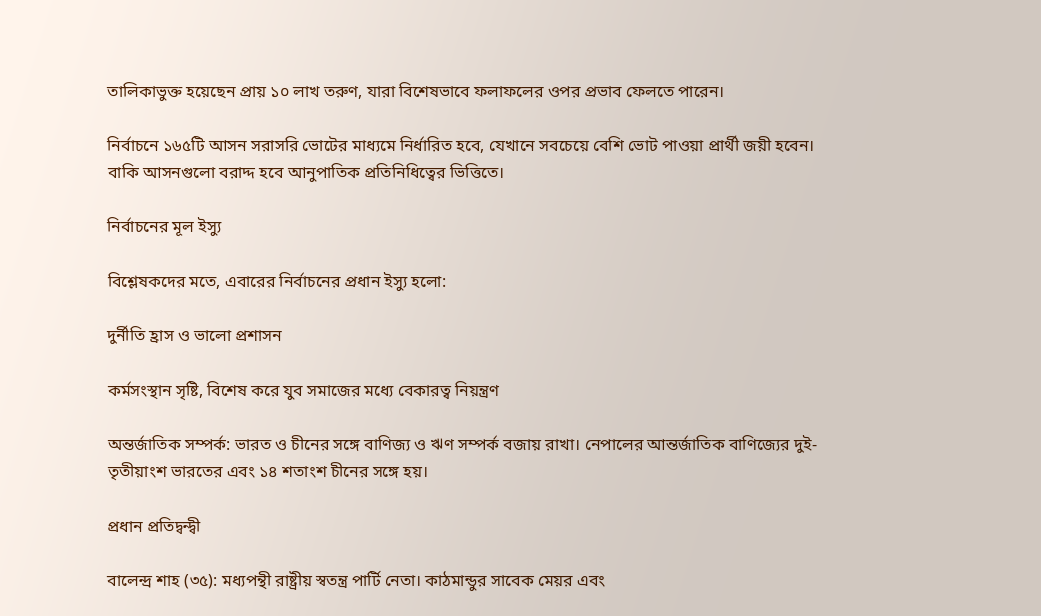তালিকাভুক্ত হয়েছেন প্রায় ১০ লাখ তরুণ, যারা বিশেষভাবে ফলাফলের ওপর প্রভাব ফেলতে পারেন।

নির্বাচনে ১৬৫টি আসন সরাসরি ভোটের মাধ্যমে নির্ধারিত হবে, যেখানে সবচেয়ে বেশি ভোট পাওয়া প্রার্থী জয়ী হবেন। বাকি আসনগুলো বরাদ্দ হবে আনুপাতিক প্রতিনিধিত্বের ভিত্তিতে।

নির্বাচনের মূল ইস্যু

বিশ্লেষকদের মতে, এবারের নির্বাচনের প্রধান ইস্যু হলো:

দুর্নীতি হ্রাস ও ভালো প্রশাসন

কর্মসংস্থান সৃষ্টি, বিশেষ করে যুব সমাজের মধ্যে বেকারত্ব নিয়ন্ত্রণ

অন্তর্জাতিক সম্পর্ক: ভারত ও চীনের সঙ্গে বাণিজ্য ও ঋণ সম্পর্ক বজায় রাখা। নেপালের আন্তর্জাতিক বাণিজ্যের দুই-তৃতীয়াংশ ভারতের এবং ১৪ শতাংশ চীনের সঙ্গে হয়।

প্রধান প্রতিদ্বন্দ্বী

বালেন্দ্র শাহ (৩৫): মধ্যপন্থী রাষ্ট্রীয় স্বতন্ত্র পার্টি নেতা। কাঠমান্ডুর সাবেক মেয়র এবং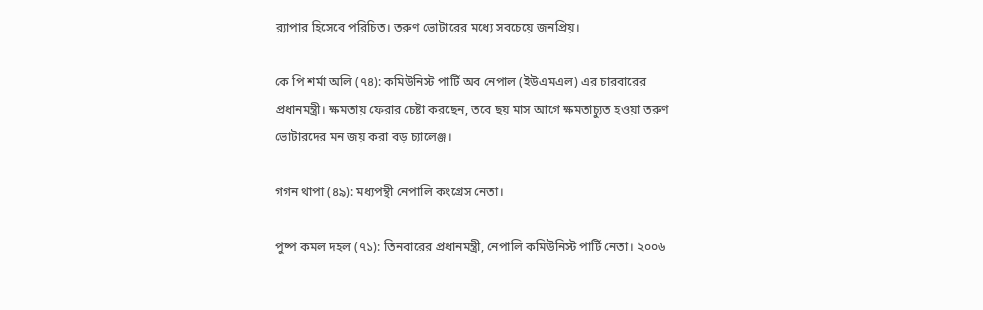র‍্যাপার হিসেবে পরিচিত। তরুণ ভোটারের মধ্যে সবচেয়ে জনপ্রিয়।

কে পি শর্মা অলি (৭৪): কমিউনিস্ট পার্টি অব নেপাল (ইউএমএল) এর চারবারের প্রধানমন্ত্রী। ক্ষমতায় ফেরার চেষ্টা করছেন, তবে ছয় মাস আগে ক্ষমতাচ্যুত হওয়া তরুণ ভোটারদের মন জয় করা বড় চ্যালেঞ্জ।

গগন থাপা (৪৯): মধ্যপন্থী নেপালি কংগ্রেস নেতা।

পুষ্প কমল দহল (৭১): তিনবারের প্রধানমন্ত্রী, নেপালি কমিউনিস্ট পার্টি নেতা। ২০০৬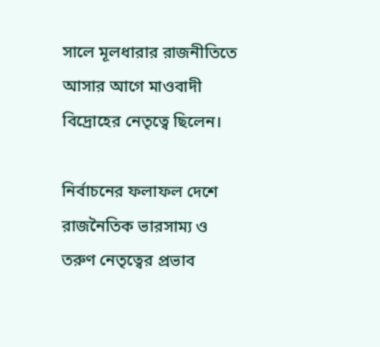সালে মূলধারার রাজনীতিতে আসার আগে মাওবাদী বিদ্রোহের নেতৃত্বে ছিলেন।

নির্বাচনের ফলাফল দেশে রাজনৈতিক ভারসাম্য ও তরুণ নেতৃত্বের প্রভাব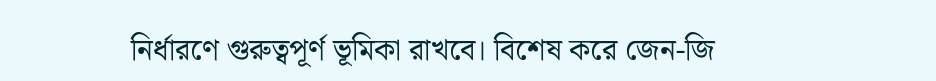নির্ধারণে গুরুত্বপূর্ণ ভূমিকা রাখবে। বিশেষ করে জেন-জি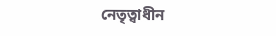নেতৃত্বাধীন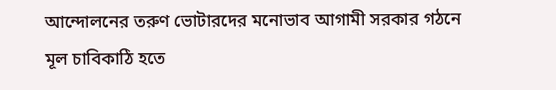আন্দোলনের তরুণ ভোটারদের মনোভাব আগামী সরকার গঠনে মূল চাবিকাঠি হতে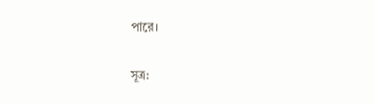পারে।

সূত্র: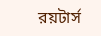রয়টার্স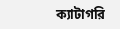ক্যাটাগরি